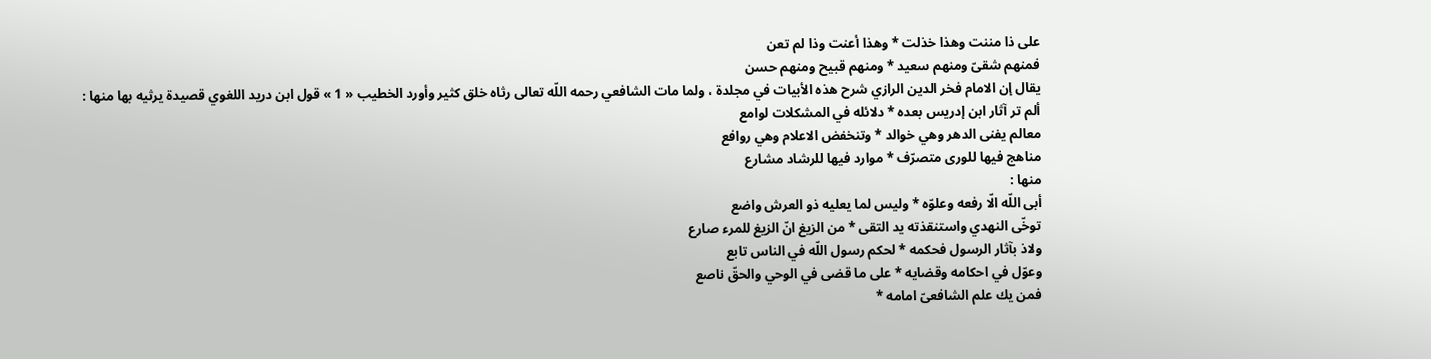على ذا مننت وهذا خذلت * وهذا أعنت وذا لم تعن
فمنهم شقىّ ومنهم سعيد * ومنهم قبيح ومنهم حسن
يقال إن الامام فخر الدين الرازي شرح هذه الأبيات في مجلدة ، ولما مات الشافعي رحمه اللّه تعالى رثاه خلق كثير وأورد الخطيب « 1 » قول ابن دريد اللغوي قصيدة يرثيه بها منها :
ألم تر آثار ابن إدريس بعده * دلائله في المشكلات لوامع
معالم يفنى الدهر وهي خوالد * وتنخفض الاعلام وهي روافع
مناهج فيها للورى متصرّف * موارد فيها للرشاد مشارع
منها :
أبى اللّه الّا رفعه وعلوّه * وليس لما يعليه ذو العرش واضع
توخّى النهدي واستنقذته يد التقى * من الزيغ انّ الزيغ للمرء صارع
ولاذ بآثار الرسول فحكمه * لحكم رسول اللّه في الناس تابع
وعوّل في احكامه وقضايه * على ما قضى في الوحي والحقّ ناصع
فمن يك علم الشافعىّ امامه *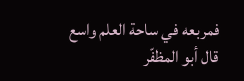فمربعه في ساحة العلم واسع
قال أبو المظفّر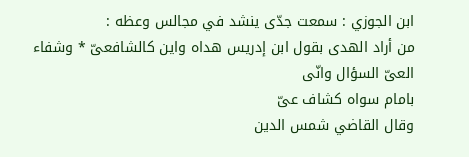ابن الجوزي : سمعت جدّى ينشد في مجالس وعظه :
من أراد الهدى بقول ابن إدريس هداه واين كالشافعىّ * وشفاء العىّ السؤال وانّى
بامام سواه كشاف عىّ
وقال القاضي شمس الدين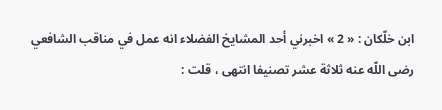ابن خلّكان : « 2 » اخبرني أحد المشايخ الفضلاء انه عمل في مناقب الشافعي رضى اللّه عنه ثلاثة عشر تصنيفا انتهى ، قلت :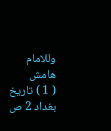وللامام
هامش
( 1 ) تاريخ بغداد 2 ص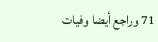71 وراجع أيضا وفيات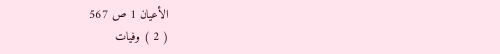الأعيان 1 ص 567
( 2 ) وفيات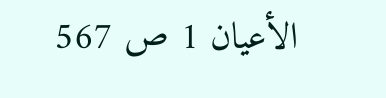الأعيان 1 ص 567